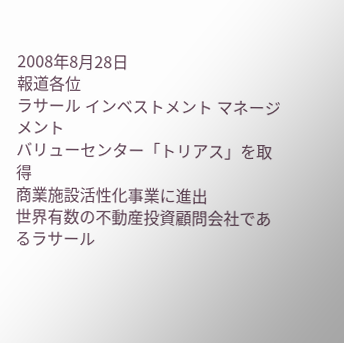2008年8月28日
報道各位
ラサール インベストメント マネージメント
バリューセンター「トリアス」を取得
商業施設活性化事業に進出
世界有数の不動産投資顧問会社であるラサール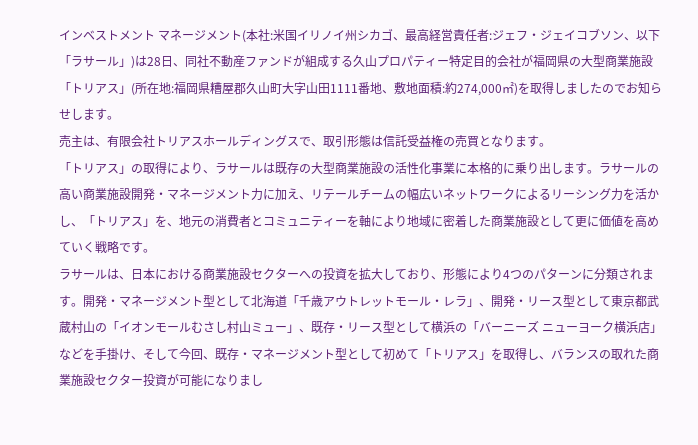インベストメント マネージメント(本社:米国イリノイ州シカゴ、最高経営責任者:ジェフ・ジェイコブソン、以下「ラサール」)は28日、同社不動産ファンドが組成する久山プロパティー特定目的会社が福岡県の大型商業施設「トリアス」(所在地:福岡県糟屋郡久山町大字山田1111番地、敷地面積:約274,000㎡)を取得しましたのでお知らせします。
売主は、有限会社トリアスホールディングスで、取引形態は信託受益権の売買となります。
「トリアス」の取得により、ラサールは既存の大型商業施設の活性化事業に本格的に乗り出します。ラサールの高い商業施設開発・マネージメント力に加え、リテールチームの幅広いネットワークによるリーシング力を活かし、「トリアス」を、地元の消費者とコミュニティーを軸により地域に密着した商業施設として更に価値を高めていく戦略です。
ラサールは、日本における商業施設セクターへの投資を拡大しており、形態により4つのパターンに分類されます。開発・マネージメント型として北海道「千歳アウトレットモール・レラ」、開発・リース型として東京都武蔵村山の「イオンモールむさし村山ミュー」、既存・リース型として横浜の「バーニーズ ニューヨーク横浜店」などを手掛け、そして今回、既存・マネージメント型として初めて「トリアス」を取得し、バランスの取れた商業施設セクター投資が可能になりまし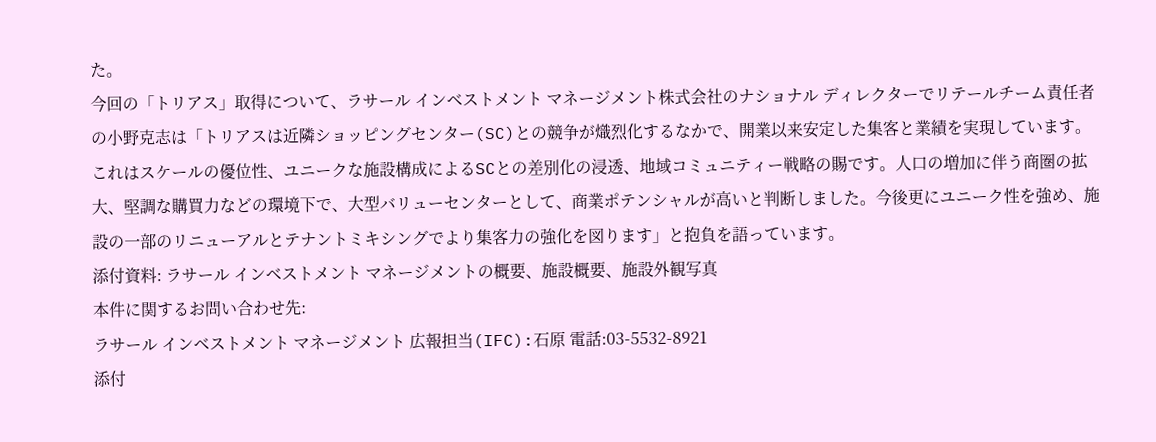た。
今回の「トリアス」取得について、ラサール インベストメント マネージメント株式会社のナショナル ディレクターでリテールチーム責任者の小野克志は「トリアスは近隣ショッピングセンター(SC)との競争が熾烈化するなかで、開業以来安定した集客と業績を実現しています。これはスケールの優位性、ユニークな施設構成によるSCとの差別化の浸透、地域コミュニティー戦略の賜です。人口の増加に伴う商圏の拡大、堅調な購買力などの環境下で、大型バリューセンターとして、商業ポテンシャルが高いと判断しました。今後更にユニーク性を強め、施設の一部のリニューアルとテナントミキシングでより集客力の強化を図ります」と抱負を語っています。
添付資料: ラサール インベストメント マネージメントの概要、施設概要、施設外観写真
本件に関するお問い合わせ先:
ラサール インベストメント マネージメント 広報担当(IFC):石原 電話:03-5532-8921
添付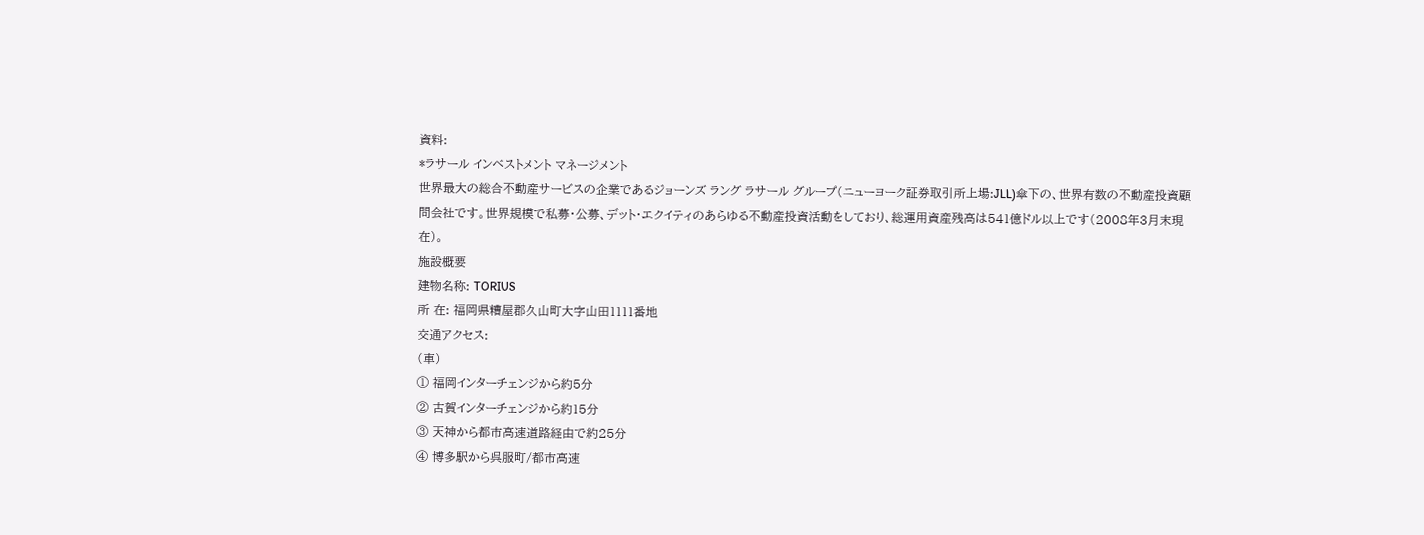資料:
*ラサール インベストメント マネージメント
世界最大の総合不動産サービスの企業であるジョーンズ ラング ラサール グループ(ニューヨーク証券取引所上場:JLL)傘下の、世界有数の不動産投資顧問会社です。世界規模で私募・公募、デット・エクイティのあらゆる不動産投資活動をしており、総運用資産残高は541億ドル以上です(2008年3月末現在)。
施設概要
建物名称: TORIUS
所 在: 福岡県糟屋郡久山町大字山田1111番地
交通アクセス:
(車)
① 福岡インターチェンジから約5分
② 古賀インターチェンジから約15分
③ 天神から都市高速道路経由で約25分
④ 博多駅から呉服町/都市高速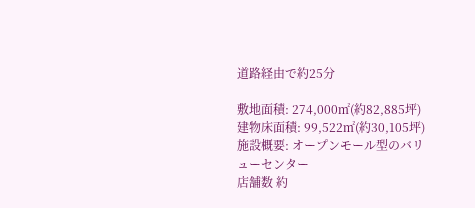道路経由で約25分

敷地面積: 274,000㎡(約82,885坪)
建物床面積: 99,522㎡(約30,105坪)
施設概要: オープンモール型のバリューセンター
店舗数 約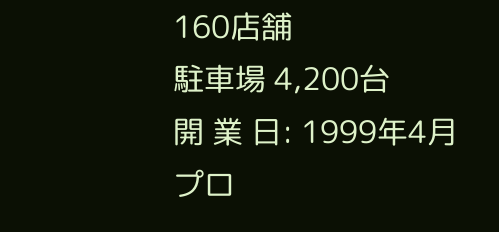160店舗
駐車場 4,200台
開 業 日: 1999年4月
プロ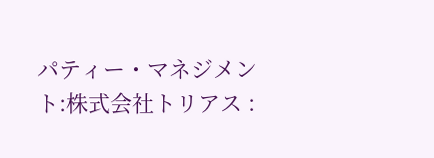パティー・マネジメント:株式会社トリアス :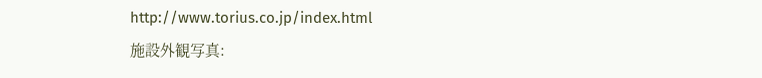http://www.torius.co.jp/index.html
施設外観写真: